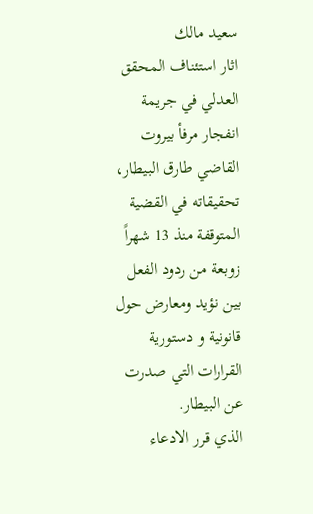سعيد مالك
اثار استئناف المحقق العدلي في جريمة انفجار مرفأ بيروت القاضي طارق البيطار، تحقيقاته في القضية المتوقفة منذ 13 شهراً زوبعة من ردود الفعل بين نؤيد ومعارض حول قانونية و دستورية القرارات التي صدرت عن البيطار.
الذي قرر الادعاء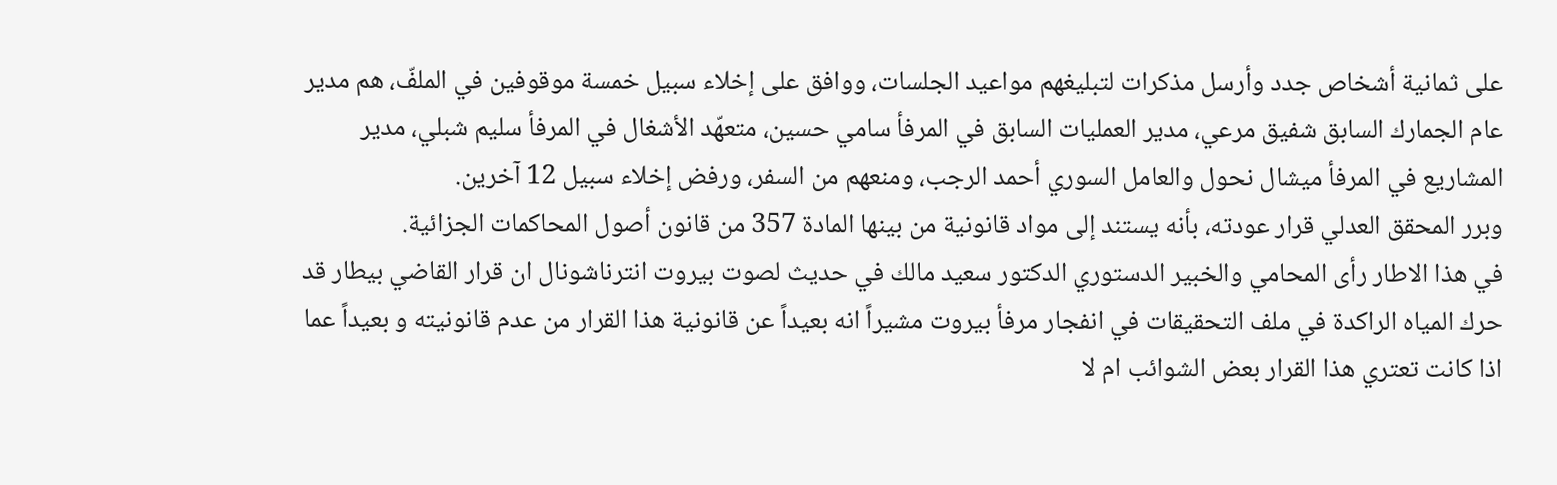على ثمانية أشخاص جدد وأرسل مذكرات لتبليغهم مواعيد الجلسات، ووافق على إخلاء سبيل خمسة موقوفين في الملفّ، هم مدير عام الجمارك السابق شفيق مرعي، مدير العمليات السابق في المرفأ سامي حسين، متعهّد الأشغال في المرفأ سليم شبلي، مدير المشاريع في المرفأ ميشال نحول والعامل السوري أحمد الرجب، ومنعهم من السفر، ورفض إخلاء سبيل 12 آخرين.
وبرر المحقق العدلي قرار عودته، بأنه يستند إلى مواد قانونية من بينها المادة 357 من قانون أصول المحاكمات الجزائية.
في هذا الاطار رأى المحامي والخبير الدستوري الدكتور سعيد مالك في حديث لصوت بيروت انترناشونال ان قرار القاضي بيطار قد حرك المياه الراكدة في ملف التحقيقات في انفجار مرفأ بيروت مشيراً انه بعيداً عن قانونية هذا القرار من عدم قانونيته و بعيداً عما اذا كانت تعتري هذا القرار بعض الشوائب ام لا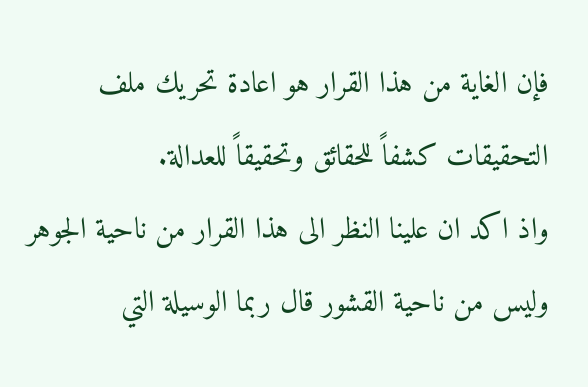فإن الغاية من هذا القرار هو اعادة تحريك ملف التحقيقات كشفاً للحقائق وتحقيقاً للعدالة.
واذ اكد ان علينا النظر الى هذا القرار من ناحية الجوهر وليس من ناحية القشور قال ربما الوسيلة التي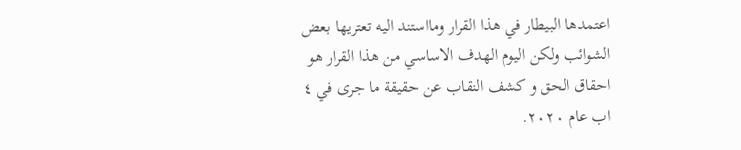اعتمدها البيطار في هذا القرار ومااستند اليه تعتريها بعض الشوائب ولكن اليوم الهدف الاساسي من هذا القرار هو احقاق الحق و كشف النقاب عن حقيقة ما جرى في ٤ اب عام ٢٠٢٠.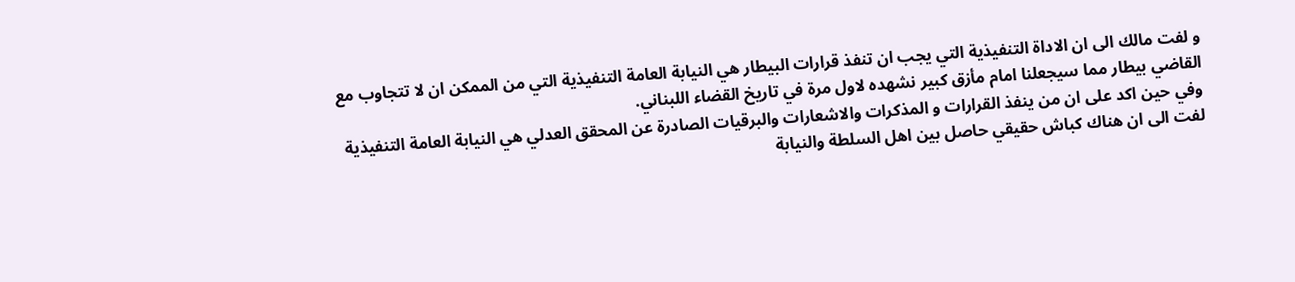و لفت مالك الى ان الاداة التنفيذية التي يجب ان تنفذ قرارات البيطار هي النيابة العامة التنفيذية التي من الممكن ان لا تتجاوب مع القاضي بيطار مما سيجعلنا امام مأزق كبير نشهده لاول مرة في تاريخ القضاء اللبناني.
وفي حين اكد على ان من ينفذ القرارات و المذكرات والاشعارات والبرقيات الصادرة عن المحقق العدلي هي النيابة العامة التنفيذية لفت الى ان هناك كباش حقيقي حاصل بين اهل السلطة والنيابة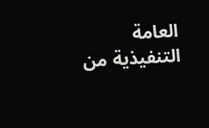العامة التنفيذية من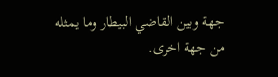جهة وبين القاضي البيطار وما يمثله من جهة اخرى.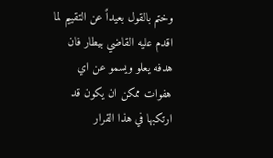وختم بالقول بعيداً عن التقييم لما اقدم عليه القاضي بيطار فان هدفه يعلو ويسمو عن اي هفوات ممكن ان يكون قد ارتكبها في هذا القرار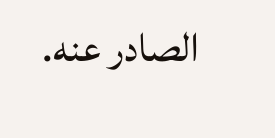الصادر عنه.